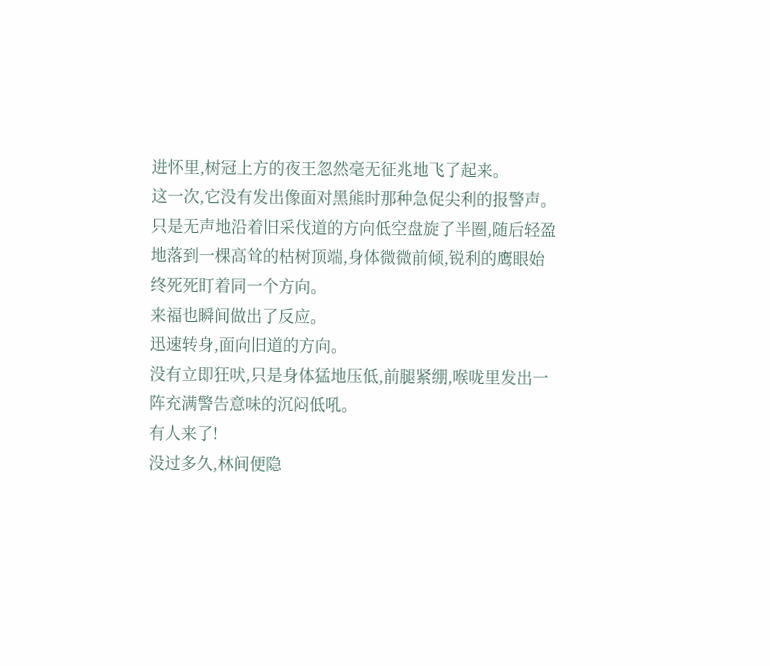进怀里,树冠上方的夜王忽然毫无征兆地飞了起来。
这一次,它没有发出像面对黑熊时那种急促尖利的报警声。
只是无声地沿着旧采伐道的方向低空盘旋了半圈,随后轻盈地落到一棵高耸的枯树顶端,身体微微前倾,锐利的鹰眼始终死死盯着同一个方向。
来福也瞬间做出了反应。
迅速转身,面向旧道的方向。
没有立即狂吠,只是身体猛地压低,前腿紧绷,喉咙里发出一阵充满警告意味的沉闷低吼。
有人来了!
没过多久,林间便隐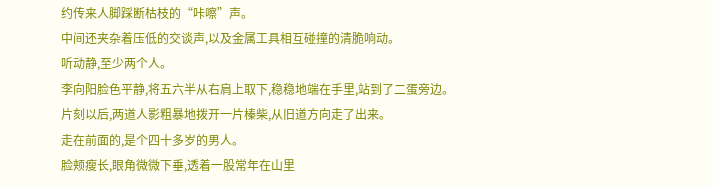约传来人脚踩断枯枝的“咔嚓”声。
中间还夹杂着压低的交谈声,以及金属工具相互碰撞的清脆响动。
听动静,至少两个人。
李向阳脸色平静,将五六半从右肩上取下,稳稳地端在手里,站到了二蛋旁边。
片刻以后,两道人影粗暴地拨开一片榛柴,从旧道方向走了出来。
走在前面的,是个四十多岁的男人。
脸颊瘦长,眼角微微下垂,透着一股常年在山里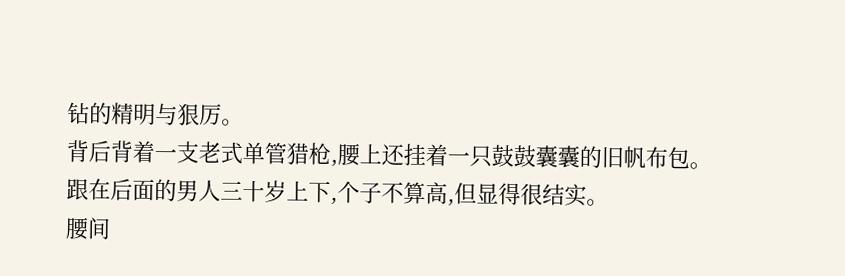钻的精明与狠厉。
背后背着一支老式单管猎枪,腰上还挂着一只鼓鼓囊囊的旧帆布包。
跟在后面的男人三十岁上下,个子不算高,但显得很结实。
腰间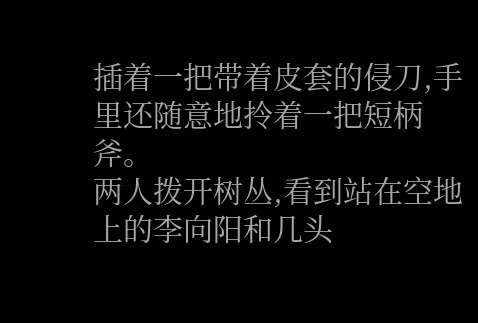插着一把带着皮套的侵刀,手里还随意地拎着一把短柄斧。
两人拨开树丛,看到站在空地上的李向阳和几头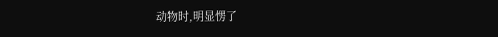动物时,明显愣了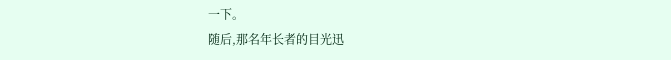一下。
随后,那名年长者的目光迅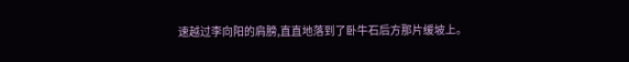速越过李向阳的肩膀,直直地落到了卧牛石后方那片缓坡上。